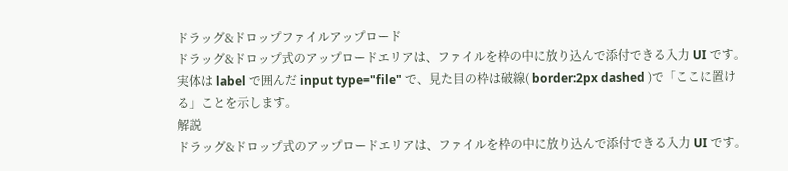ドラッグ&ドロップファイルアップロード
ドラッグ&ドロップ式のアップロードエリアは、ファイルを枠の中に放り込んで添付できる入力 UI です。実体は label で囲んだ input type="file" で、見た目の枠は破線( border:2px dashed )で「ここに置ける」ことを示します。
解説
ドラッグ&ドロップ式のアップロードエリアは、ファイルを枠の中に放り込んで添付できる入力 UI です。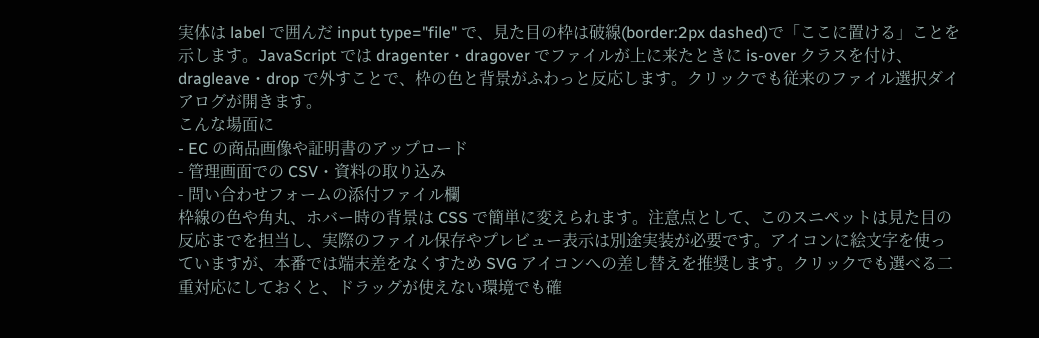実体は label で囲んだ input type="file" で、見た目の枠は破線(border:2px dashed)で「ここに置ける」ことを示します。JavaScript では dragenter・dragover でファイルが上に来たときに is-over クラスを付け、dragleave・drop で外すことで、枠の色と背景がふわっと反応します。クリックでも従来のファイル選択ダイアログが開きます。
こんな場面に
- EC の商品画像や証明書のアップロード
- 管理画面での CSV・資料の取り込み
- 問い合わせフォームの添付ファイル欄
枠線の色や角丸、ホバー時の背景は CSS で簡単に変えられます。注意点として、このスニペットは見た目の反応までを担当し、実際のファイル保存やプレビュー表示は別途実装が必要です。アイコンに絵文字を使っていますが、本番では端末差をなくすため SVG アイコンへの差し替えを推奨します。クリックでも選べる二重対応にしておくと、ドラッグが使えない環境でも確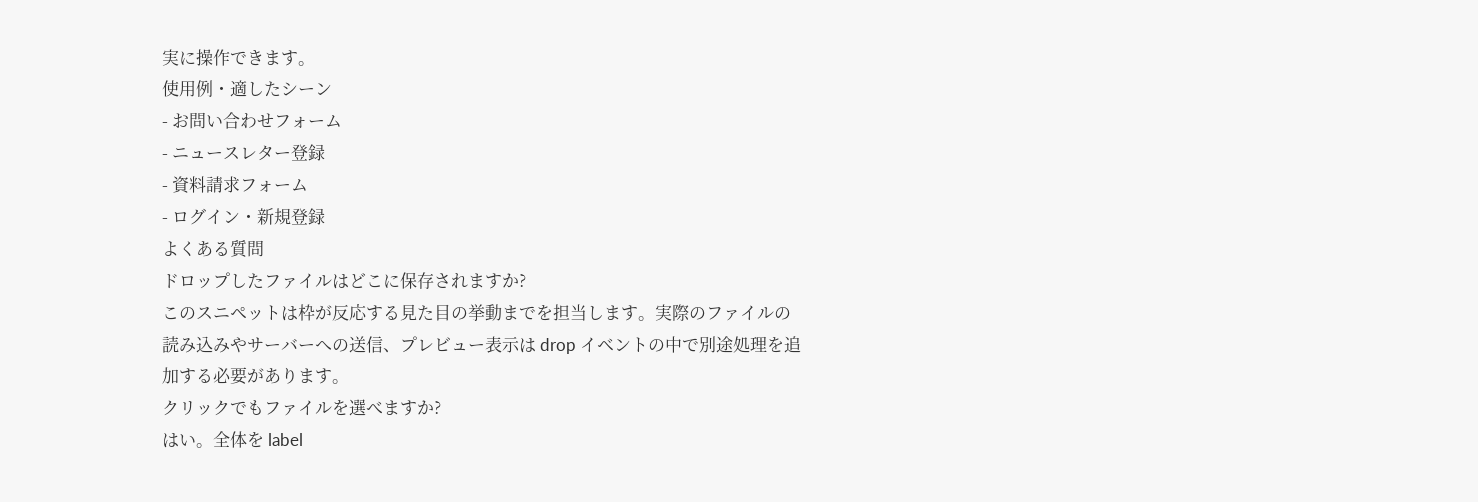実に操作できます。
使用例・適したシーン
- お問い合わせフォーム
- ニュースレター登録
- 資料請求フォーム
- ログイン・新規登録
よくある質問
ドロップしたファイルはどこに保存されますか?
このスニペットは枠が反応する見た目の挙動までを担当します。実際のファイルの読み込みやサーバーへの送信、プレビュー表示は drop イベントの中で別途処理を追加する必要があります。
クリックでもファイルを選べますか?
はい。全体を label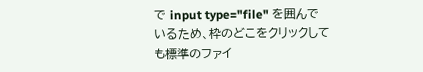で input type="file" を囲んでいるため、枠のどこをクリックしても標準のファイ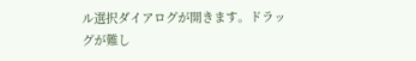ル選択ダイアログが開きます。ドラッグが難し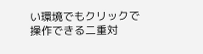い環境でもクリックで操作できる二重対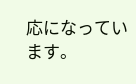応になっています。